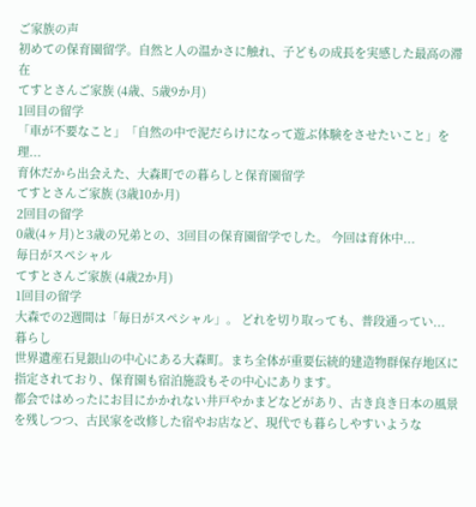ご家族の声
初めての保育園留学。自然と人の温かさに触れ、子どもの成長を実感した最高の滞在
てすとさんご家族 (4歳、5歳9か月)
1回目の留学
「車が不要なこと」「自然の中で泥だらけになって遊ぶ体験をさせたいこと」を理...
育休だから出会えた、大森町での暮らしと保育園留学
てすとさんご家族 (3歳10か月)
2回目の留学
0歳(4ヶ月)と3歳の兄弟との、3回目の保育園留学でした。 今回は育休中...
毎日がスペシャル
てすとさんご家族 (4歳2か月)
1回目の留学
大森での2週間は「毎日がスペシャル」。 どれを切り取っても、普段通ってい...
暮らし
世界遺産石見銀山の中心にある大森町。まち全体が重要伝統的建造物群保存地区に指定されており、保育園も宿泊施設もその中心にあります。
都会ではめったにお目にかかれない井戸やかまどなどがあり、古き良き日本の風景を残しつつ、古民家を改修した宿やお店など、現代でも暮らしやすいような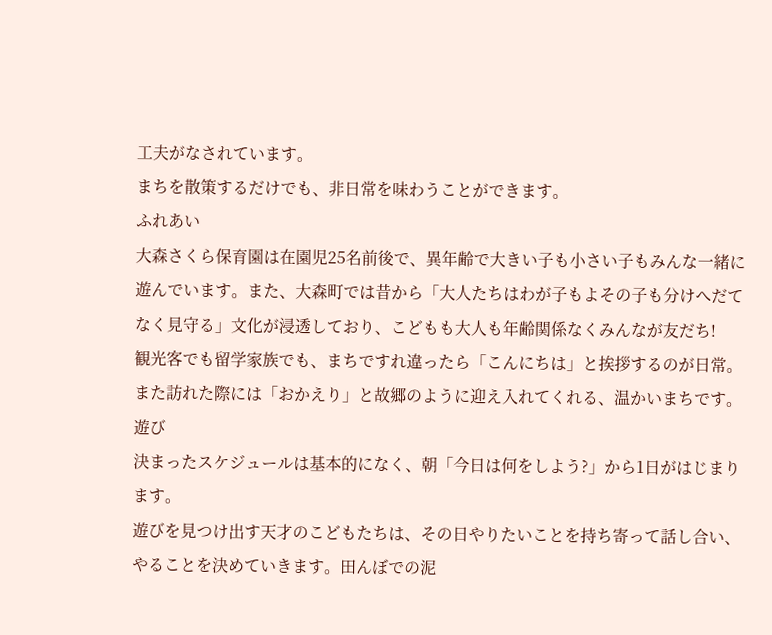工夫がなされています。
まちを散策するだけでも、非日常を味わうことができます。
ふれあい
大森さくら保育園は在園児25名前後で、異年齢で大きい子も小さい子もみんな一緒に遊んでいます。また、大森町では昔から「大人たちはわが子もよその子も分けへだてなく見守る」文化が浸透しており、こどもも大人も年齢関係なくみんなが友だち!
観光客でも留学家族でも、まちですれ違ったら「こんにちは」と挨拶するのが日常。また訪れた際には「おかえり」と故郷のように迎え入れてくれる、温かいまちです。
遊び
決まったスケジュールは基本的になく、朝「今日は何をしよう?」から1日がはじまります。
遊びを見つけ出す天才のこどもたちは、その日やりたいことを持ち寄って話し合い、やることを決めていきます。田んぼでの泥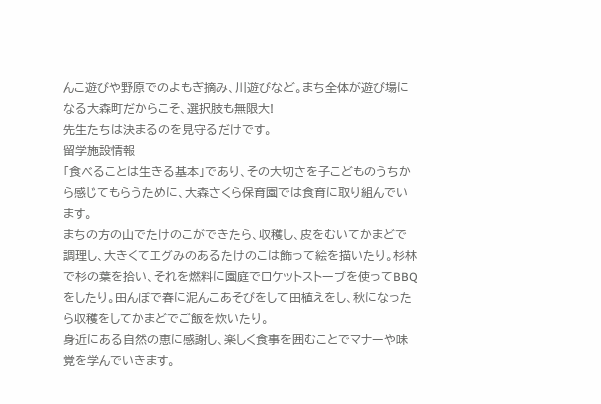んこ遊びや野原でのよもぎ摘み、川遊びなど。まち全体が遊び場になる大森町だからこそ、選択肢も無限大!
先生たちは決まるのを見守るだけです。
留学施設情報
「食べることは生きる基本」であり、その大切さを子こどものうちから感じてもらうために、大森さくら保育園では食育に取り組んでいます。
まちの方の山でたけのこができたら、収穫し、皮をむいてかまどで調理し、大きくてエグみのあるたけのこは飾って絵を描いたり。杉林で杉の葉を拾い、それを燃料に園庭でロケットストーブを使ってBBQをしたり。田んぼで春に泥んこあそびをして田植えをし、秋になったら収穫をしてかまどでご飯を炊いたり。
身近にある自然の恵に感謝し、楽しく食事を囲むことでマナーや味覚を学んでいきます。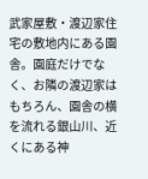武家屋敷・渡辺家住宅の敷地内にある園舎。園庭だけでなく、お隣の渡辺家はもちろん、園舎の横を流れる銀山川、近くにある神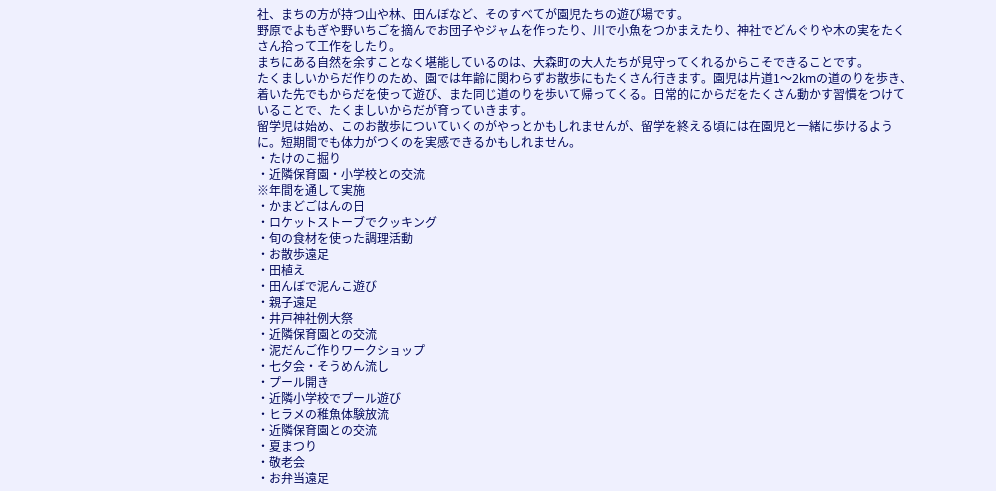社、まちの方が持つ山や林、田んぼなど、そのすべてが園児たちの遊び場です。
野原でよもぎや野いちごを摘んでお団子やジャムを作ったり、川で小魚をつかまえたり、神社でどんぐりや木の実をたくさん拾って工作をしたり。
まちにある自然を余すことなく堪能しているのは、大森町の大人たちが見守ってくれるからこそできることです。
たくましいからだ作りのため、園では年齢に関わらずお散歩にもたくさん行きます。園児は片道1〜2kmの道のりを歩き、着いた先でもからだを使って遊び、また同じ道のりを歩いて帰ってくる。日常的にからだをたくさん動かす習慣をつけていることで、たくましいからだが育っていきます。
留学児は始め、このお散歩についていくのがやっとかもしれませんが、留学を終える頃には在園児と一緒に歩けるように。短期間でも体力がつくのを実感できるかもしれません。
・たけのこ掘り
・近隣保育園・小学校との交流
※年間を通して実施
・かまどごはんの日
・ロケットストーブでクッキング
・旬の食材を使った調理活動
・お散歩遠足
・田植え
・田んぼで泥んこ遊び
・親子遠足
・井戸神社例大祭
・近隣保育園との交流
・泥だんご作りワークショップ
・七夕会・そうめん流し
・プール開き
・近隣小学校でプール遊び
・ヒラメの稚魚体験放流
・近隣保育園との交流
・夏まつり
・敬老会
・お弁当遠足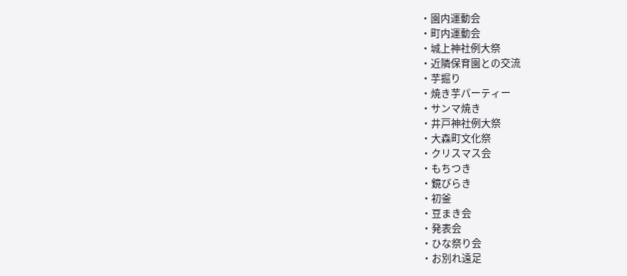・園内運動会
・町内運動会
・城上神社例大祭
・近隣保育園との交流
・芋掘り
・焼き芋パーティー
・サンマ焼き
・井戸神社例大祭
・大森町文化祭
・クリスマス会
・もちつき
・鏡びらき
・初釜
・豆まき会
・発表会
・ひな祭り会
・お別れ遠足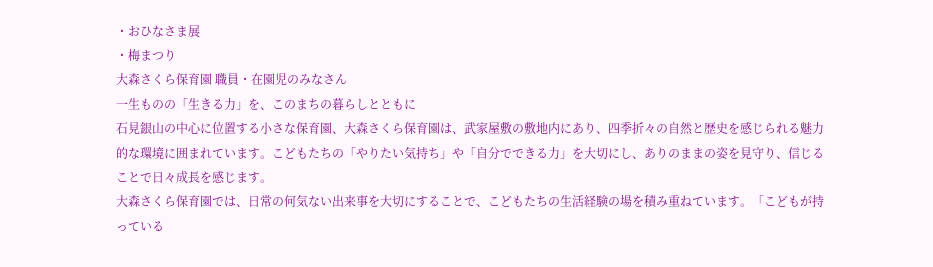・おひなさま展
・梅まつり
大森さくら保育園 職員・在園児のみなさん
一生ものの「生きる力」を、このまちの暮らしとともに
石見銀山の中心に位置する小さな保育園、大森さくら保育園は、武家屋敷の敷地内にあり、四季折々の自然と歴史を感じられる魅力的な環境に囲まれています。こどもたちの「やりたい気持ち」や「自分でできる力」を大切にし、ありのままの姿を見守り、信じることで日々成長を感じます。
大森さくら保育園では、日常の何気ない出来事を大切にすることで、こどもたちの生活経験の場を積み重ねています。「こどもが持っている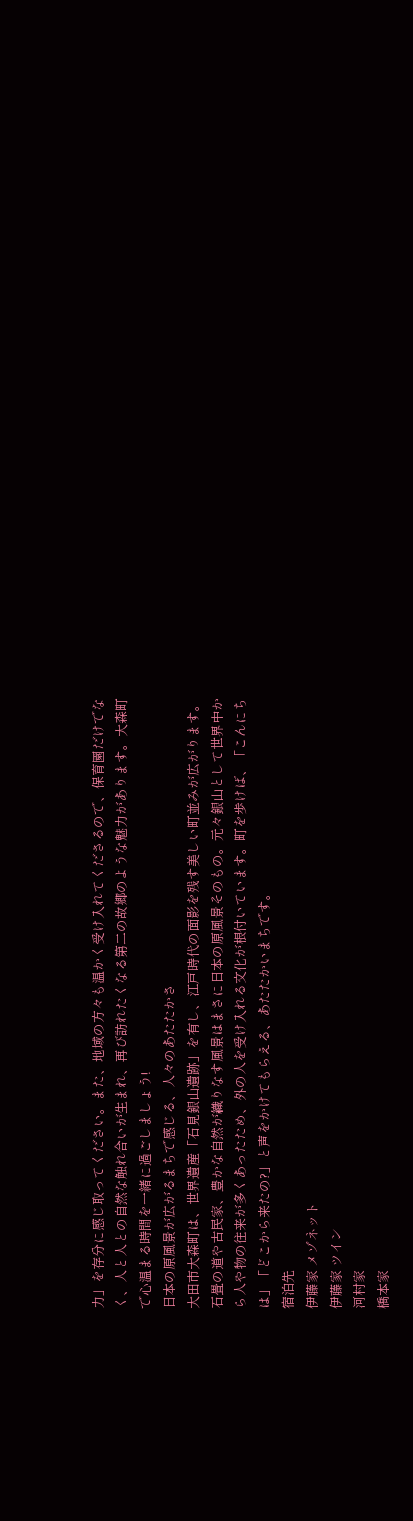力」を存分に感じ取ってください。また、地域の方々も温かく受け入れてくださるので、保育園だけでなく、人と人との自然な触れ合いが生まれ、再び訪れたくなる第二の故郷のような魅力があります。大森町で心温まる時間を一緒に過ごしましょう!
日本の原風景が広がるまちで感じる、人々のあたたかさ
大田市大森町は、世界遺産「石見銀山遺跡」を有し、江戸時代の面影を残す美しい町並みが広がります。石畳の道や古民家、豊かな自然が織りなす風景はまさに日本の原風景そのもの。元々銀山として世界中から人や物の往来が多くあったため、外の人を受け入れる文化が根付いています。町を歩けば、「こんにちは」「どこから来たの?」と声をかけてもらえる、あたたかいまちです。
宿泊先
伊藤家 メゾネット
伊藤家 ツイン
河村家
橋本家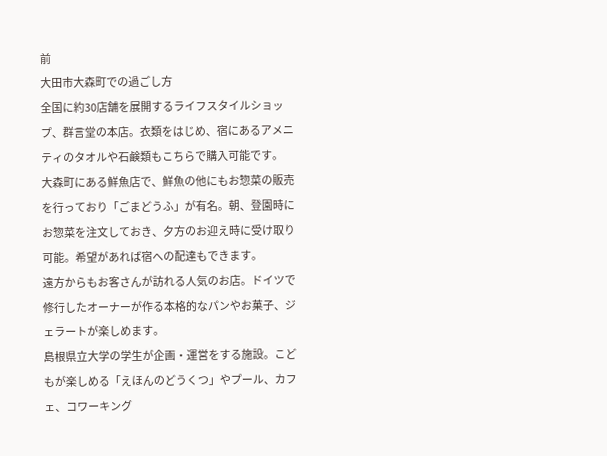前
大田市大森町での過ごし方
全国に約30店舗を展開するライフスタイルショップ、群言堂の本店。衣類をはじめ、宿にあるアメニティのタオルや石鹸類もこちらで購入可能です。
大森町にある鮮魚店で、鮮魚の他にもお惣菜の販売を行っており「ごまどうふ」が有名。朝、登園時にお惣菜を注文しておき、夕方のお迎え時に受け取り可能。希望があれば宿への配達もできます。
遠方からもお客さんが訪れる人気のお店。ドイツで修行したオーナーが作る本格的なパンやお菓子、ジェラートが楽しめます。
島根県立大学の学生が企画・運営をする施設。こどもが楽しめる「えほんのどうくつ」やプール、カフェ、コワーキング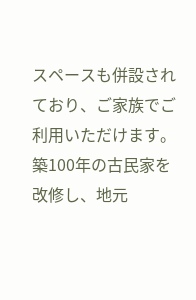スペースも併設されており、ご家族でご利用いただけます。
築100年の古民家を改修し、地元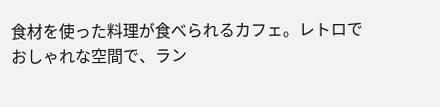食材を使った料理が食べられるカフェ。レトロでおしゃれな空間で、ラン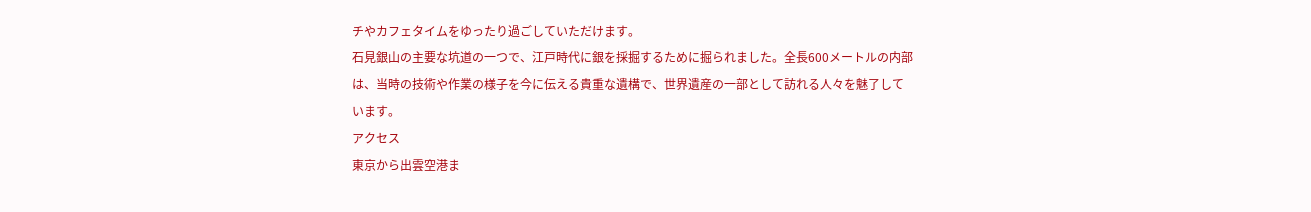チやカフェタイムをゆったり過ごしていただけます。
石見銀山の主要な坑道の一つで、江戸時代に銀を採掘するために掘られました。全長600メートルの内部は、当時の技術や作業の様子を今に伝える貴重な遺構で、世界遺産の一部として訪れる人々を魅了しています。
アクセス
東京から出雲空港ま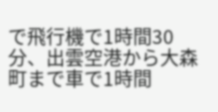で飛行機で1時間30分、出雲空港から大森町まで車で1時間